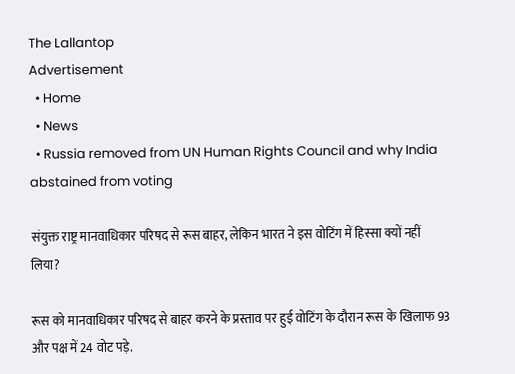The Lallantop
Advertisement
  • Home
  • News
  • Russia removed from UN Human Rights Council and why India abstained from voting

संयुक्त राष्ट्र मानवाधिकार परिषद से रूस बाहर, लेकिन भारत ने इस वोटिंग में हिस्सा क्यों नहीं लिया?

रूस को मानवाधिकार परिषद से बाहर करने के प्रस्ताव पर हुई वोटिंग के दौरान रूस के खिलाफ 93 और पक्ष में 24 वोट पड़े.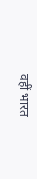वहीं भारत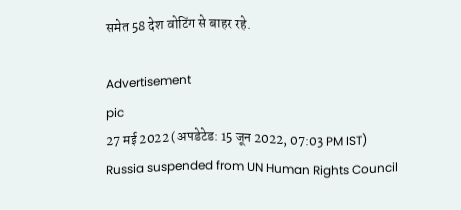समेत 58 देश वोटिंग से बाहर रहे.

Advertisement
pic
27 मई 2022 (अपडेटेड: 15 जून 2022, 07:03 PM IST)
Russia suspended from UN Human Rights Council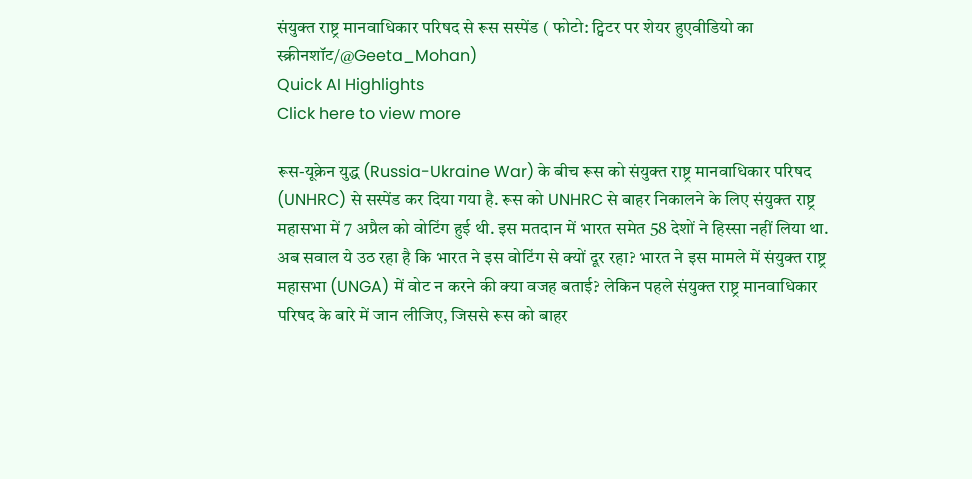संयुक्त राष्ट्र मानवाधिकार परिषद से रूस सस्पेंड ( फोटो: ट्विटर पर शेयर हुएवीडियो का स्क्रीनशॉट/@Geeta_Mohan)
Quick AI Highlights
Click here to view more

रूस-यूक्रेन युद्ध (Russia-Ukraine War) के बीच रूस को संयुक्त राष्ट्र मानवाधिकार परिषद (UNHRC) से सस्पेंड कर दिया गया है. रूस को UNHRC से बाहर निकालने के लिए संयुक्त राष्ट्र महासभा में 7 अप्रैल को वोटिंग हुई थी. इस मतदान में भारत समेत 58 देशों ने हिस्सा नहीं लिया था. अब सवाल ये उठ रहा है कि भारत ने इस वोटिंग से क्यों दूर रहा? भारत ने इस मामले में संयुक्त राष्ट्र महासभा (UNGA) में वोट न करने की क्या वजह बताई? लेकिन पहले संयुक्त राष्ट्र मानवाधिकार परिषद के बारे में जान लीजिए, जिससे रूस को बाहर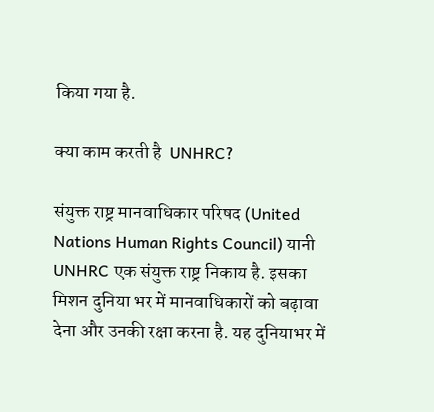किया गया है.

क्या काम करती है  UNHRC?

संयुक्त राष्ट्र मानवाधिकार परिषद (United Nations Human Rights Council) यानी  UNHRC एक संयुक्त राष्ट्र निकाय है. इसका मिशन दुनिया भर में मानवाधिकारों को बढ़ावा देना और उनकी रक्षा करना है. यह दुनियाभर में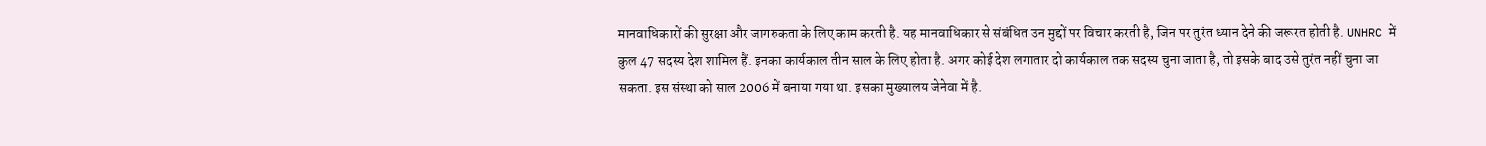मानवाधिकारों की सुरक्षा और जागरुकता के लिए काम करती है. यह मानवाधिकार से संबंधित उन मुद्दों पर विचार करती है, जिन पर तुरंत ध्यान देने की जरूरत होती है. UNHRC में कुल 47 सदस्य देश शामिल हैं. इनका कार्यकाल तीन साल के लिए होता है. अगर कोई देश लगातार दो कार्यकाल तक सदस्य चुना जाता है, तो इसके बाद उसे तुरंत नहीं चुना जा सकता. इस संस्था को साल 2006 में बनाया गया था. इसका मुख्यालय जेनेवा में है.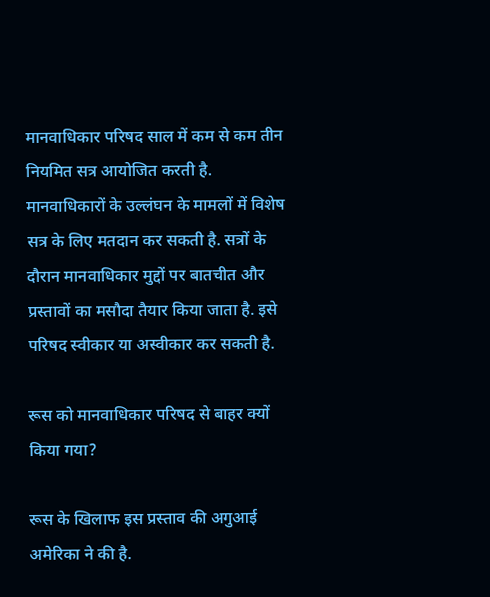मानवाधिकार परिषद साल में कम से कम तीन नियमित सत्र आयोजित करती है. मानवाधिकारों के उल्लंघन के मामलों में विशेष सत्र के लिए मतदान कर सकती है. सत्रों के दौरान मानवाधिकार मुद्दों पर बातचीत और प्रस्तावों का मसौदा तैयार किया जाता है. इसे परिषद स्वीकार या अस्वीकार कर सकती है.

रूस को मानवाधिकार परिषद से बाहर क्यों किया गया?

रूस के खिलाफ इस प्रस्ताव की अगुआई अमेरिका ने की है.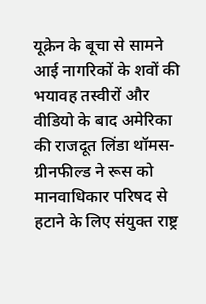यूक्रेन के बूचा से सामने आई नागरिकों के शवों की भयावह तस्वीरों और वीडियो के बाद अमेरिका की राजदूत लिंडा थॉमस-ग्रीनफील्ड ने रूस को मानवाधिकार परिषद से हटाने के लिए संयुक्त राष्ट्र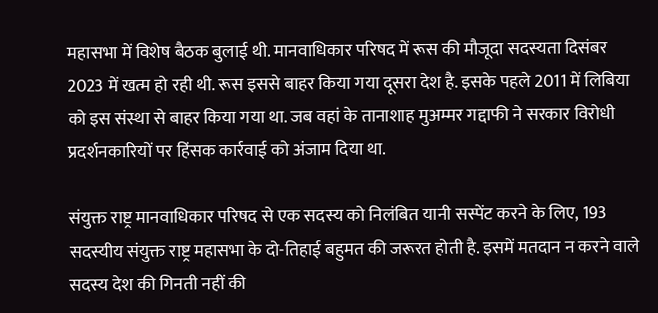महासभा में विशेष बैठक बुलाई थी. मानवाधिकार परिषद में रूस की मौजूदा सदस्यता दिसंबर 2023 में खत्म हो रही थी. रूस इससे बाहर किया गया दूसरा देश है. इसके पहले 2011 में लिबिया को इस संस्था से बाहर किया गया था. जब वहां के तानाशाह मुअम्मर गद्दाफी ने सरकार विरोधी प्रदर्शनकारियों पर हिंसक कार्रवाई को अंजाम दिया था.

संयुक्त राष्ट्र मानवाधिकार परिषद से एक सदस्य को निलंबित यानी सस्पेंट करने के लिए, 193 सदस्यीय संयुक्त राष्ट्र महासभा के दो-तिहाई बहुमत की जरूरत होती है. इसमें मतदान न करने वाले सदस्य देश की गिनती नहीं की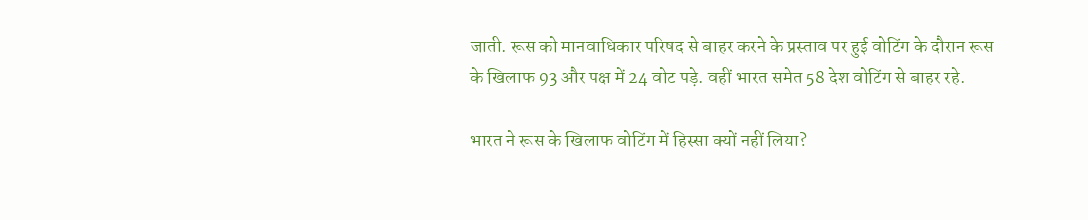जाती. रूस को मानवाधिकार परिषद से बाहर करने के प्रस्ताव पर हुई वोटिंग के दौरान रूस के खिलाफ 93 और पक्ष में 24 वोट पड़े. वहीं भारत समेत 58 देश वोटिंग से बाहर रहे.

भारत ने रूस के खिलाफ वोटिंग में हिस्सा क्यों नहीं लिया?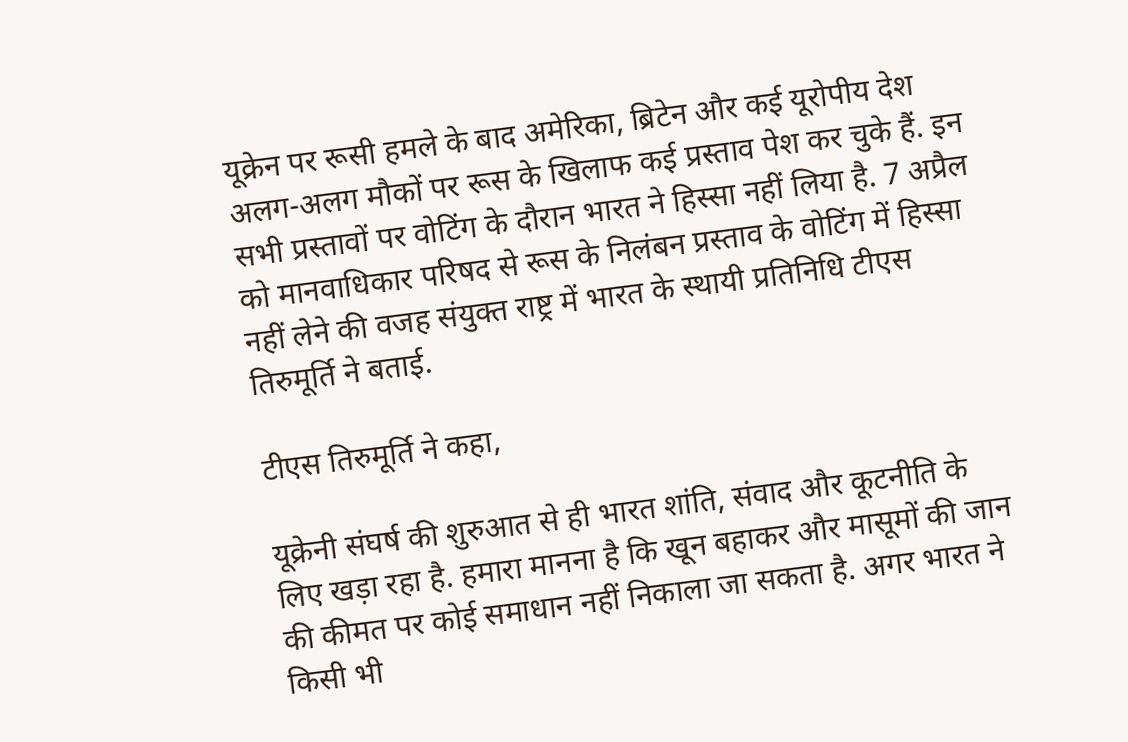यूक्रेन पर रूसी हमले के बाद अमेरिका, ब्रिटेन और कई यूरोपीय देश अलग-अलग मौकों पर रूस के खिलाफ कई प्रस्ताव पेश कर चुके हैं. इन सभी प्रस्तावों पर वोटिंग के दौरान भारत ने हिस्सा नहीं लिया है. 7 अप्रैल को मानवाधिकार परिषद से रूस के निलंबन प्रस्ताव के वोटिंग में हिस्सा नहीं लेने की वजह संयुक्त राष्ट्र में भारत के स्थायी प्रतिनिधि टीएस तिरुमूर्ति ने बताई.

टीएस तिरुमूर्ति ने कहा,

यूक्रेनी संघर्ष की शुरुआत से ही भारत शांति, संवाद और कूटनीति के लिए खड़ा रहा है. हमारा मानना है कि खून बहाकर और मासूमों की जान की कीमत पर कोई समाधान नहीं निकाला जा सकता है. अगर भारत ने किसी भी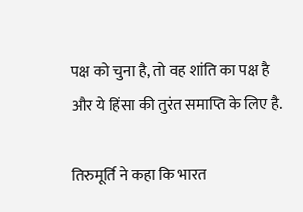पक्ष को चुना है, तो वह शांति का पक्ष है और ये हिंसा की तुरंत समाप्ति के लिए है.

तिरुमूर्ति ने कहा कि भारत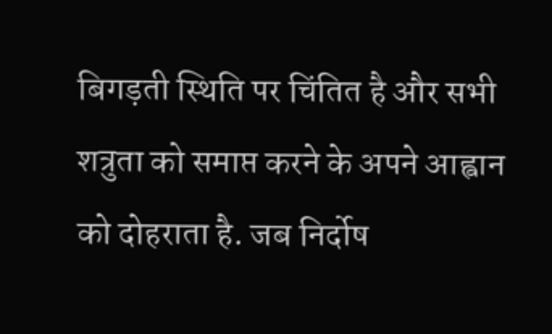बिगड़ती स्थिति पर चिंतित है और सभी शत्रुता को समाप्त करने के अपने आह्वान को दोहराता है. जब निर्दोष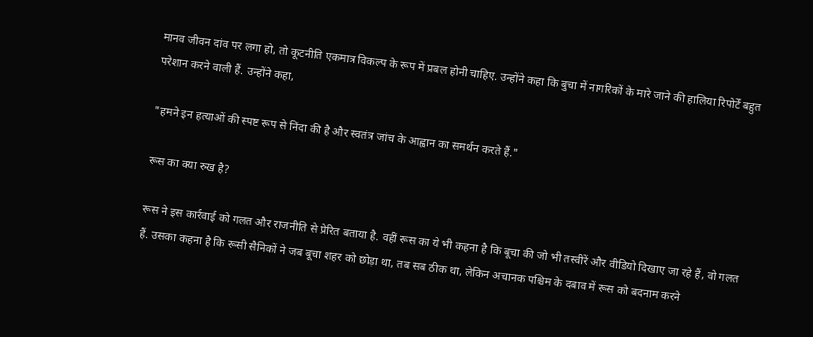मानव जीवन दांव पर लगा हो, तो कूटनीति एकमात्र विकल्प के रूप में प्रबल होनी चाहिए. उन्होंने कहा कि बुचा में नागरिकों के मारे जाने की हालिया रिपोर्टें बहुत परेशान करने वाली हैं. उन्होंने कहा,

"हमने इन हत्याओं की स्पष्ट रूप से निंदा की है और स्वतंत्र जांच के आह्वान का समर्थन करते हैं."

रूस का क्या रुख है?

रूस ने इस कार्रवाई को गलत और राजनीति से प्रेरित बताया है. वहीं रूस का ये भी कहना है कि बूचा की जो भी तस्वीरें और वीडियो दिखाए जा रहे हैं, वो गलत हैं. उसका कहना है कि रूसी सैनिकों ने जब बूचा शहर को छोड़ा था, तब सब ठीक था, लेकिन अचानक पश्चिम के दबाव में रूस को बदनाम करने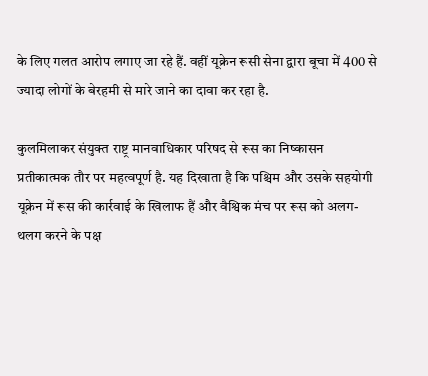के लिए गलत आरोप लगाए जा रहे हैं. वहीं यूक्रेन रूसी सेना द्वारा बूचा में 400 से ज्यादा लोगों के बेरहमी से मारे जाने का दावा कर रहा है.

कुलमिलाकर संयुक्त राष्ट्र मानवाधिकार परिषद से रूस का निष्कासन प्रतीकात्मक तौर पर महत्वपूर्ण है. यह दिखाता है कि पश्चिम और उसके सहयोगी यूक्रेन में रूस की कार्रवाई के खिलाफ हैं और वैश्विक मंच पर रूस को अलग-थलग करने के पक्ष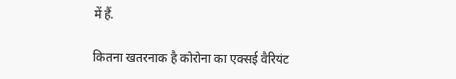में हैं.

कितना खतरनाक है कोरोना का एक्सई वैरियंट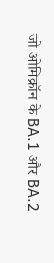जो ओमिक्रॉन के BA.1 और BA.2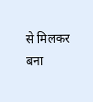से मिलकर बना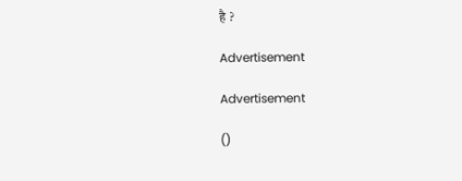है ?

Advertisement

Advertisement

()